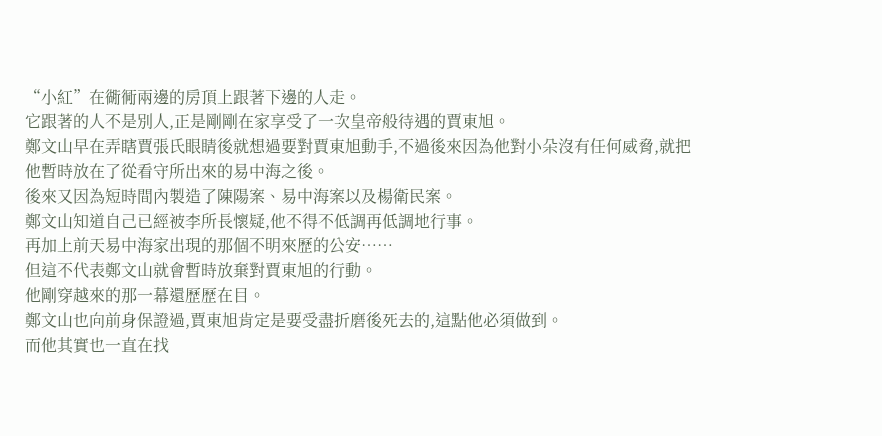“小紅”在衚衕兩邊的房頂上跟著下邊的人走。
它跟著的人不是別人,正是剛剛在家享受了一次皇帝般待遇的賈東旭。
鄭文山早在弄瞎賈張氏眼睛後就想過要對賈東旭動手,不過後來因為他對小朵沒有任何威脅,就把他暫時放在了從看守所出來的易中海之後。
後來又因為短時間內製造了陳陽案、易中海案以及楊衛民案。
鄭文山知道自己已經被李所長懷疑,他不得不低調再低調地行事。
再加上前天易中海家出現的那個不明來歷的公安……
但這不代表鄭文山就會暫時放棄對賈東旭的行動。
他剛穿越來的那一幕還歷歷在目。
鄭文山也向前身保證過,賈東旭肯定是要受盡折磨後死去的,這點他必須做到。
而他其實也一直在找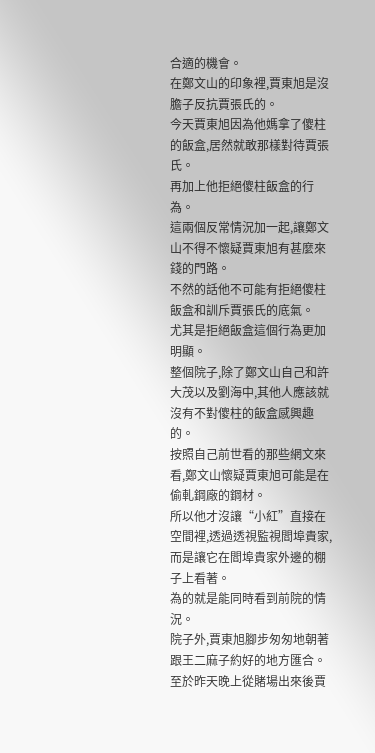合適的機會。
在鄭文山的印象裡,賈東旭是沒膽子反抗賈張氏的。
今天賈東旭因為他媽拿了傻柱的飯盒,居然就敢那樣對待賈張氏。
再加上他拒絕傻柱飯盒的行為。
這兩個反常情況加一起,讓鄭文山不得不懷疑賈東旭有甚麼來錢的門路。
不然的話他不可能有拒絕傻柱飯盒和訓斥賈張氏的底氣。
尤其是拒絕飯盒這個行為更加明顯。
整個院子,除了鄭文山自己和許大茂以及劉海中,其他人應該就沒有不對傻柱的飯盒感興趣的。
按照自己前世看的那些網文來看,鄭文山懷疑賈東旭可能是在偷軋鋼廠的鋼材。
所以他才沒讓“小紅”直接在空間裡,透過透視監視閻埠貴家,而是讓它在閻埠貴家外邊的棚子上看著。
為的就是能同時看到前院的情況。
院子外,賈東旭腳步匆匆地朝著跟王二麻子約好的地方匯合。
至於昨天晚上從賭場出來後賈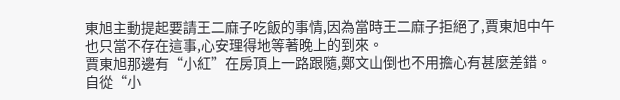東旭主動提起要請王二麻子吃飯的事情,因為當時王二麻子拒絕了,賈東旭中午也只當不存在這事,心安理得地等著晚上的到來。
賈東旭那邊有“小紅”在房頂上一路跟隨,鄭文山倒也不用擔心有甚麼差錯。
自從“小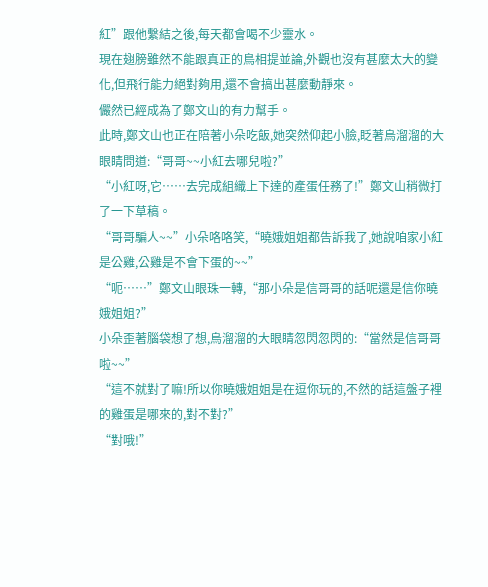紅”跟他繫結之後,每天都會喝不少靈水。
現在翅膀雖然不能跟真正的鳥相提並論,外觀也沒有甚麼太大的變化,但飛行能力絕對夠用,還不會搞出甚麼動靜來。
儼然已經成為了鄭文山的有力幫手。
此時,鄭文山也正在陪著小朵吃飯,她突然仰起小臉,眨著烏溜溜的大眼睛問道:“哥哥~~小紅去哪兒啦?”
“小紅呀,它……去完成組織上下達的產蛋任務了!”鄭文山稍微打了一下草稿。
“哥哥騙人~~”小朵咯咯笑,“曉娥姐姐都告訴我了,她說咱家小紅是公雞,公雞是不會下蛋的~~”
“呃……”鄭文山眼珠一轉,“那小朵是信哥哥的話呢還是信你曉娥姐姐?”
小朵歪著腦袋想了想,烏溜溜的大眼睛忽閃忽閃的:“當然是信哥哥啦~~”
“這不就對了嘛!所以你曉娥姐姐是在逗你玩的,不然的話這盤子裡的雞蛋是哪來的,對不對?”
“對哦!”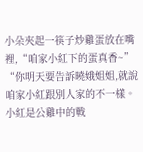小朵夾起一筷子炒雞蛋放在嘴裡,“咱家小紅下的蛋真香~”
“你明天要告訴曉娥姐姐,就說咱家小紅跟別人家的不一樣。
小紅是公雞中的戰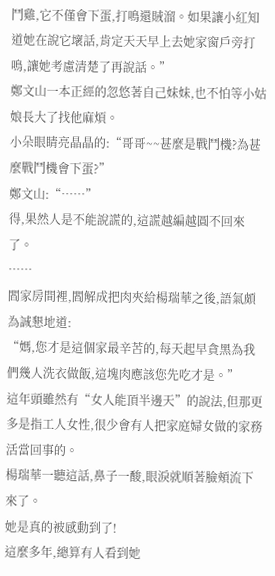鬥雞,它不僅會下蛋,打鳴還賊溜。如果讓小紅知道她在說它壞話,肯定天天早上去她家窗戶旁打鳴,讓她考慮清楚了再說話。”
鄭文山一本正經的忽悠著自己妹妹,也不怕等小姑娘長大了找他麻煩。
小朵眼睛亮晶晶的:“哥哥~~甚麼是戰鬥機?為甚麼戰鬥機會下蛋?”
鄭文山:“……”
得,果然人是不能說謊的,這謊越編越圓不回來了。
……
閻家房間裡,閻解成把肉夾給楊瑞華之後,語氣頗為誠懇地道:
“媽,您才是這個家最辛苦的,每天起早貪黑為我們幾人洗衣做飯,這塊肉應該您先吃才是。”
這年頭雖然有“女人能頂半邊天”的說法,但那更多是指工人女性,很少會有人把家庭婦女做的家務活當回事的。
楊瑞華一聽這話,鼻子一酸,眼淚就順著臉頰流下來了。
她是真的被感動到了!
這麼多年,總算有人看到她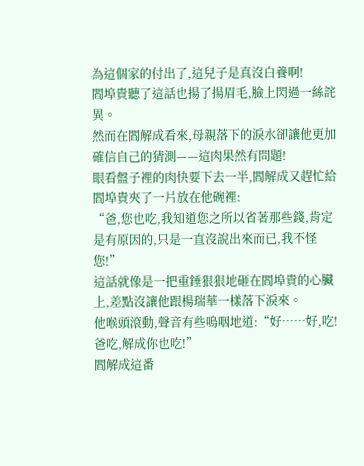為這個家的付出了,這兒子是真沒白養啊!
閻埠貴聽了這話也揚了揚眉毛,臉上閃過一絲詫異。
然而在閻解成看來,母親落下的淚水卻讓他更加確信自己的猜測——這肉果然有問題!
眼看盤子裡的肉快要下去一半,閻解成又趕忙給閻埠貴夾了一片放在他碗裡:
“爸,您也吃,我知道您之所以省著那些錢,肯定是有原因的,只是一直沒說出來而已,我不怪您!”
這話就像是一把重錘狠狠地砸在閻埠貴的心臟上,差點沒讓他跟楊瑞華一樣落下淚來。
他喉頭滾動,聲音有些嗚咽地道:“好……好,吃!爸吃,解成你也吃!”
閻解成這番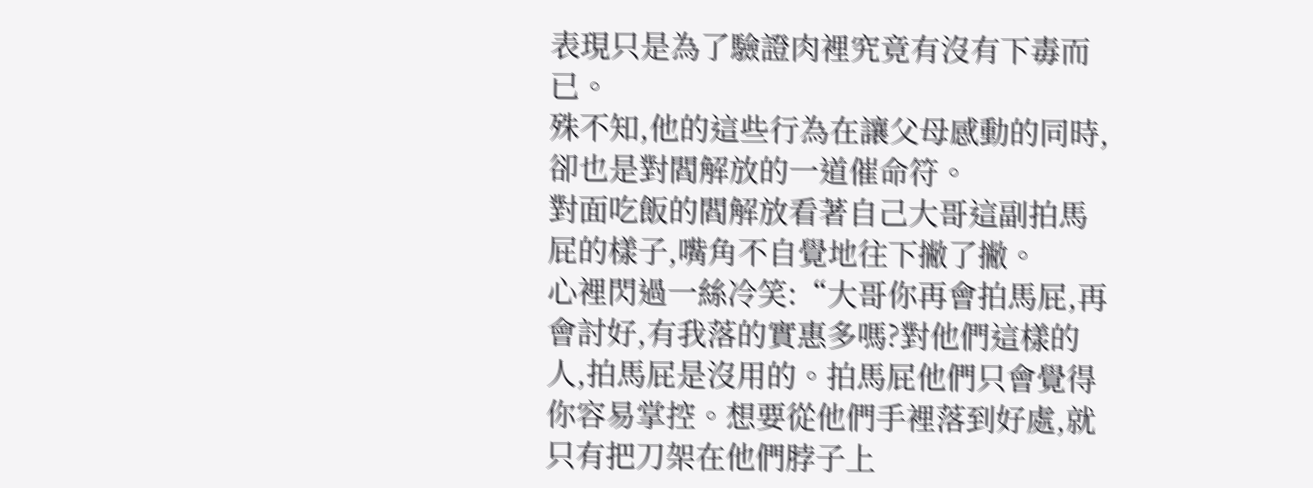表現只是為了驗證肉裡究竟有沒有下毒而已。
殊不知,他的這些行為在讓父母感動的同時,卻也是對閻解放的一道催命符。
對面吃飯的閻解放看著自己大哥這副拍馬屁的樣子,嘴角不自覺地往下撇了撇。
心裡閃過一絲冷笑:“大哥你再會拍馬屁,再會討好,有我落的實惠多嗎?對他們這樣的人,拍馬屁是沒用的。拍馬屁他們只會覺得你容易掌控。想要從他們手裡落到好處,就只有把刀架在他們脖子上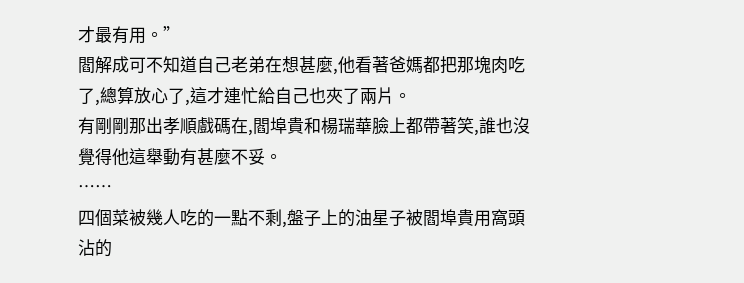才最有用。”
閻解成可不知道自己老弟在想甚麼,他看著爸媽都把那塊肉吃了,總算放心了,這才連忙給自己也夾了兩片。
有剛剛那出孝順戲碼在,閻埠貴和楊瑞華臉上都帶著笑,誰也沒覺得他這舉動有甚麼不妥。
……
四個菜被幾人吃的一點不剩,盤子上的油星子被閻埠貴用窩頭沾的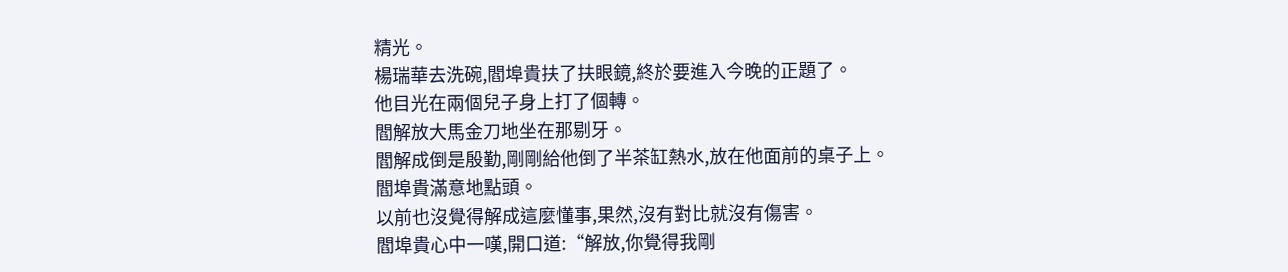精光。
楊瑞華去洗碗,閻埠貴扶了扶眼鏡,終於要進入今晚的正題了。
他目光在兩個兒子身上打了個轉。
閻解放大馬金刀地坐在那剔牙。
閻解成倒是殷勤,剛剛給他倒了半茶缸熱水,放在他面前的桌子上。
閻埠貴滿意地點頭。
以前也沒覺得解成這麼懂事,果然,沒有對比就沒有傷害。
閻埠貴心中一嘆,開口道:“解放,你覺得我剛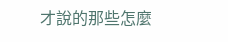才說的那些怎麼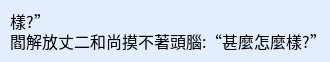樣?”
閻解放丈二和尚摸不著頭腦:“甚麼怎麼樣?”